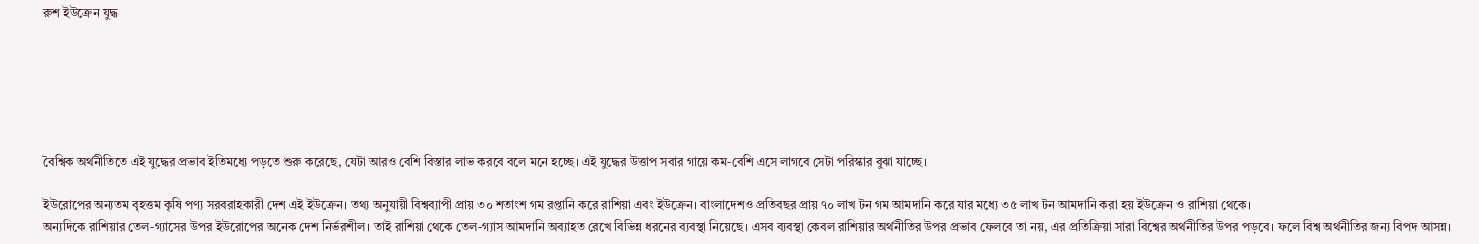রুশ ইউক্রেন যুদ্ধ






বৈশ্বিক অর্থনীতিতে এই যুদ্ধের প্রভাব ইতিমধ্যে পড়তে শুরু করেছে, যেটা আরও বেশি বিস্তার লাভ করবে বলে মনে হচ্ছে। এই যুদ্ধের উত্তাপ সবার গায়ে কম-বেশি এসে লাগবে সেটা পরিস্কার বুঝা যাচ্ছে।

ইউরোপের অন্যতম বৃহত্তম কৃষি পণ্য সরবরাহকারী দেশ এই ইউক্রেন। তথ্য অনুযায়ী বিশ্বব্যাপী প্রায় ৩০ শতাংশ গম রপ্তানি করে রাশিয়া এবং ইউক্রেন। বাংলাদেশও প্রতিবছর প্রায় ৭০ লাখ টন গম আমদানি করে যার মধ্যে ৩৫ লাখ টন আমদানি করা হয় ইউক্রেন ও রাশিয়া থেকে।
অন্যদিকে রাশিয়ার তেল-গ্যাসের উপর ইউরোপের অনেক দেশ নির্ভরশীল। তাই রাশিয়া থেকে তেল-গ্যাস আমদানি অব্যাহত রেখে বিভিন্ন ধরনের ব্যবস্থা নিয়েছে। এসব ব্যবস্থা কেবল রাশিয়ার অর্থনীতির উপর প্রভাব ফেলবে তা নয়, এর প্রতিক্রিয়া সারা বিশ্বের অর্থনীতির উপর পড়বে। ফলে বিশ্ব অর্থনীতির জন্য বিপদ আসন্ন।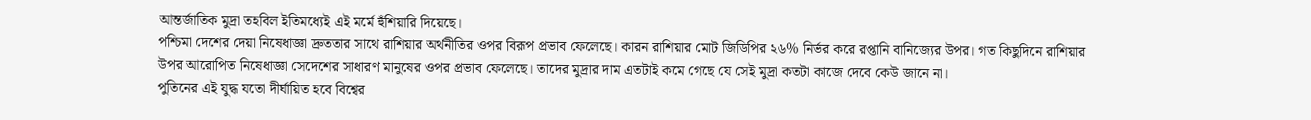আন্তর্জাতিক মুদ্রা তহবিল ইতিমধ্যেই এই মর্মে হুঁশিয়ারি দিয়েছে।
পশ্চিমা দেশের দেয়া নিষেধাজ্ঞা দ্রুততার সাথে রাশিয়ার অর্থনীতির ওপর বিরূপ প্রভাব ফেলেছে। কারন রাশিয়ার মোট জিডিপির ২৬% নির্ভর করে রপ্তানি বানিজ্যের উপর। গত কিছুদিনে রাশিয়ার উপর আরোপিত নিষেধাজ্ঞা সেদেশের সাধারণ মানুষের ওপর প্রভাব ফেলেছে। তাদের মুদ্রার দাম এতটাই কমে গেছে যে সেই মুদ্রা কতটা কাজে দেবে কেউ জানে না।
পুতিনের এই যুদ্ধ যতো দীর্ঘায়িত হবে বিশ্বের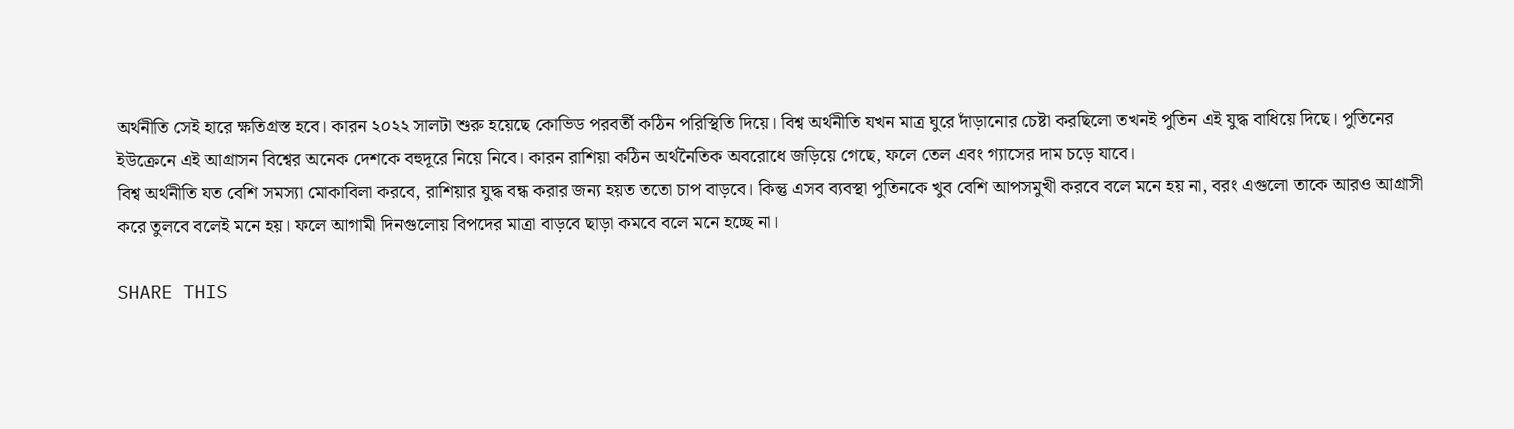অর্থনীতি সেই হারে ক্ষতিগ্রস্ত হবে। কারন ২০২২ সালটা শুরু হয়েছে কোভিড পরবর্তী কঠিন পরিস্থিতি দিয়ে। বিশ্ব অর্থনীতি যখন মাত্র ঘুরে দাঁড়ানোর চেষ্টা করছিলো তখনই পুতিন এই যুদ্ধ বাধিয়ে দিছে। পুতিনের ইউক্রেনে এই আগ্রাসন বিশ্বের অনেক দেশকে বহুদূরে নিয়ে নিবে। কারন রাশিয়া কঠিন অর্থনৈতিক অবরোধে জড়িয়ে গেছে, ফলে তেল এবং গ্যাসের দাম চড়ে যাবে।
বিশ্ব অর্থনীতি যত বেশি সমস্যা মোকাবিলা করবে, রাশিয়ার যুদ্ধ বন্ধ করার জন্য হয়ত ততো চাপ বাড়বে। কিন্তু এসব ব্যবস্থা পুতিনকে খুব বেশি আপসমুখী করবে বলে মনে হয় না, বরং এগুলো তাকে আরও আগ্রাসী করে তুলবে বলেই মনে হয়। ফলে আগামী দিনগুলোয় বিপদের মাত্রা বাড়বে ছাড়া কমবে বলে মনে হচ্ছে না।

SHARE THIS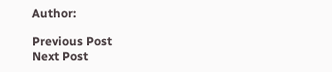Author:

Previous Post
Next Post